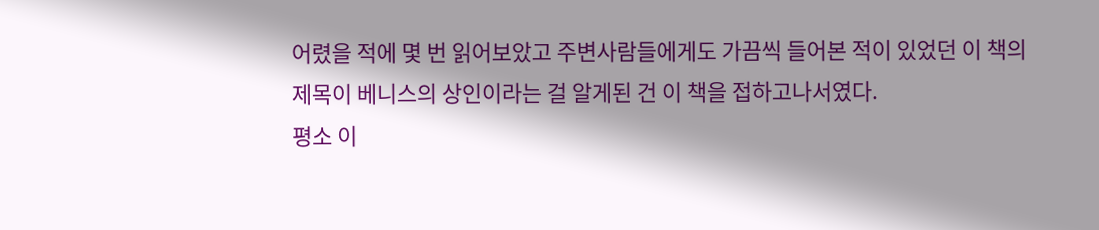어렸을 적에 몇 번 읽어보았고 주변사람들에게도 가끔씩 들어본 적이 있었던 이 책의 제목이 베니스의 상인이라는 걸 알게된 건 이 책을 접하고나서였다.
평소 이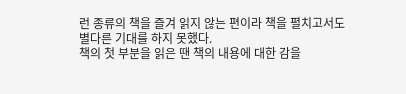런 종류의 책을 즐겨 읽지 않는 편이라 책을 펼치고서도 별다른 기대를 하지 못했다.
책의 첫 부분을 읽은 땐 책의 내용에 대한 감을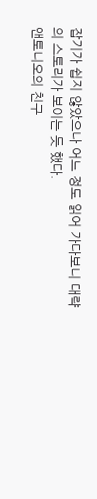잡기가 쉽지 않았으나 어느 정도 읽어 가다보니 대략의 스토리가 보이는 듯 했다.
앤토니오의 친구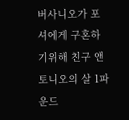버사니오가 포셔에게 구혼하기위해 친구 앤토니오의 살 1파운드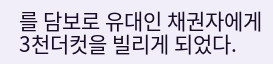를 담보로 유대인 채권자에게 3천더컷을 빌리게 되었다.